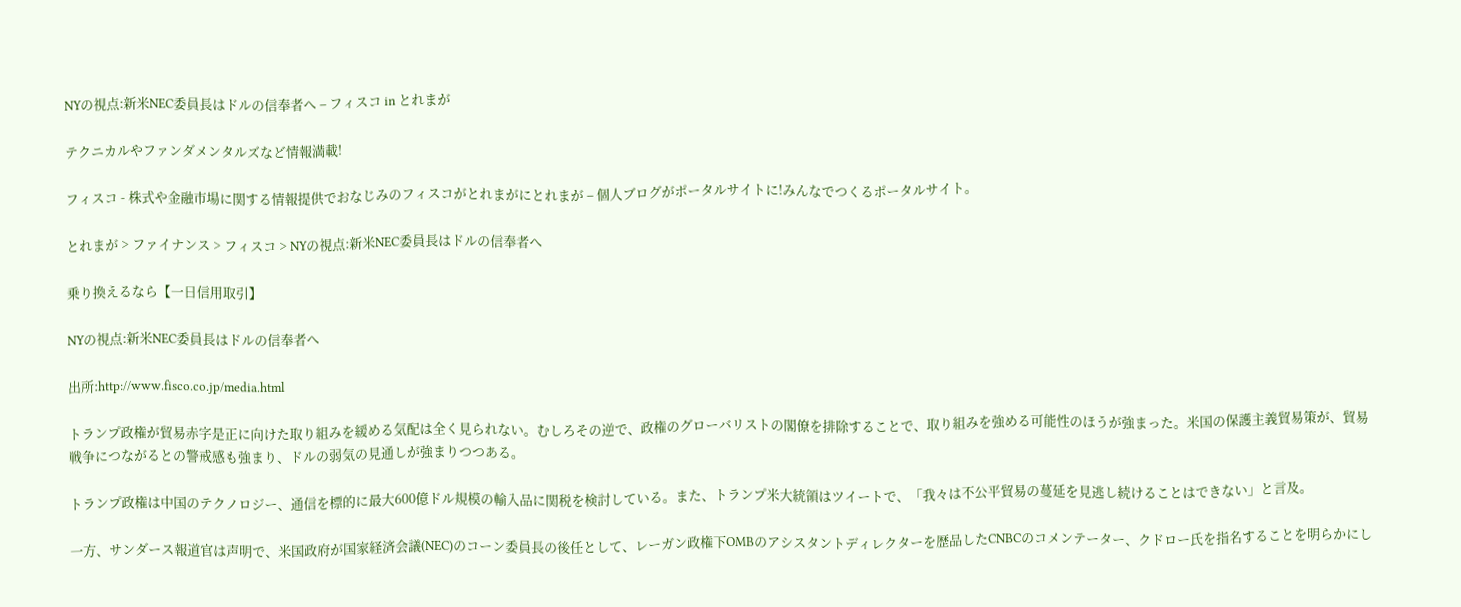NYの視点:新米NEC委員長はドルの信奉者へ – フィスコ in とれまが

テクニカルやファンダメンタルズなど情報満載!

フィスコ - 株式や金融市場に関する情報提供でおなじみのフィスコがとれまがにとれまが – 個人ブログがポータルサイトに!みんなでつくるポータルサイト。

とれまが > ファイナンス > フィスコ > NYの視点:新米NEC委員長はドルの信奉者へ

乗り換えるなら【一日信用取引】

NYの視点:新米NEC委員長はドルの信奉者へ

出所:http://www.fisco.co.jp/media.html

トランプ政権が貿易赤字是正に向けた取り組みを緩める気配は全く見られない。むしろその逆で、政権のグローバリストの閣僚を排除することで、取り組みを強める可能性のほうが強まった。米国の保護主義貿易策が、貿易戦争につながるとの警戒感も強まり、ドルの弱気の見通しが強まりつつある。

トランプ政権は中国のテクノロジー、通信を標的に最大600億ドル規模の輸入品に関税を検討している。また、トランプ米大統領はツイートで、「我々は不公平貿易の蔓延を見逃し続けることはできない」と言及。

一方、サンダース報道官は声明で、米国政府が国家経済会議(NEC)のコーン委員長の後任として、レーガン政権下OMBのアシスタントディレクターを歴品したCNBCのコメンテーター、クドロー氏を指名することを明らかにし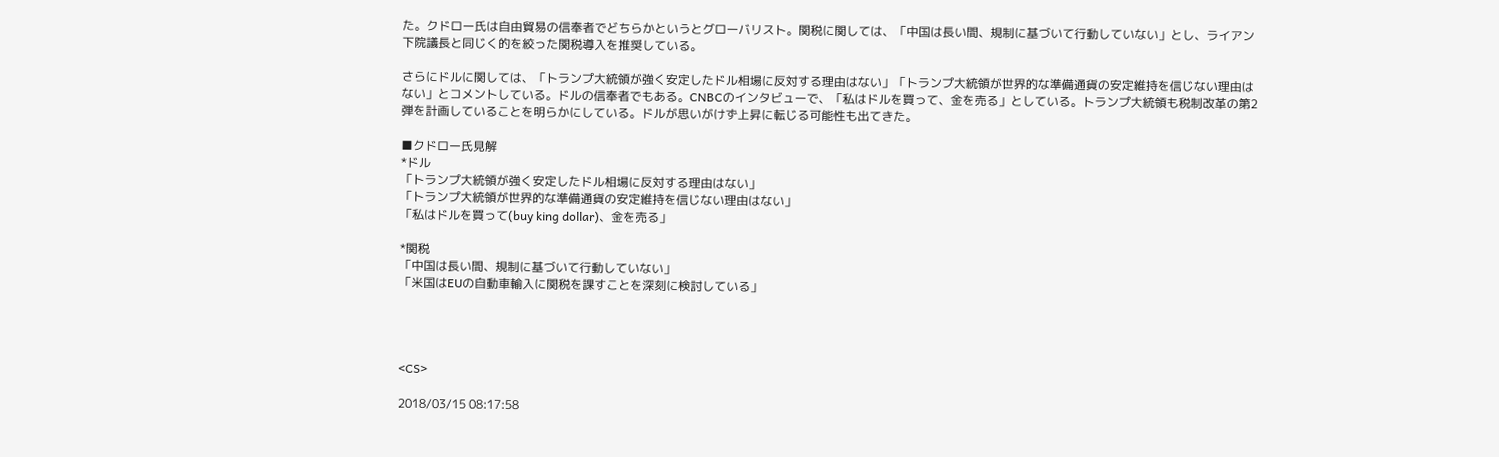た。クドロー氏は自由貿易の信奉者でどちらかというとグローバリスト。関税に関しては、「中国は長い間、規制に基づいて行動していない」とし、ライアン下院議長と同じく的を絞った関税導入を推奨している。

さらにドルに関しては、「トランプ大統領が強く安定したドル相場に反対する理由はない」「トランプ大統領が世界的な準備通貨の安定維持を信じない理由はない」とコメントしている。ドルの信奉者でもある。CNBCのインタビューで、「私はドルを買って、金を売る」としている。トランプ大統領も税制改革の第2弾を計画していることを明らかにしている。ドルが思いがけず上昇に転じる可能性も出てきた。

■クドロー氏見解
*ドル
「トランプ大統領が強く安定したドル相場に反対する理由はない」
「トランプ大統領が世界的な準備通貨の安定維持を信じない理由はない」
「私はドルを買って(buy king dollar)、金を売る」

*関税
「中国は長い間、規制に基づいて行動していない」
「米国はEUの自動車輸入に関税を課すことを深刻に検討している」




<CS>

2018/03/15 08:17:58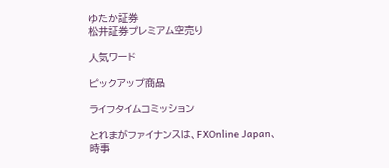ゆたか証券
松井証券プレミアム空売り

人気ワード

ピックアップ商品

ライフタイムコミッション

とれまがファイナンスは、FXOnline Japan、時事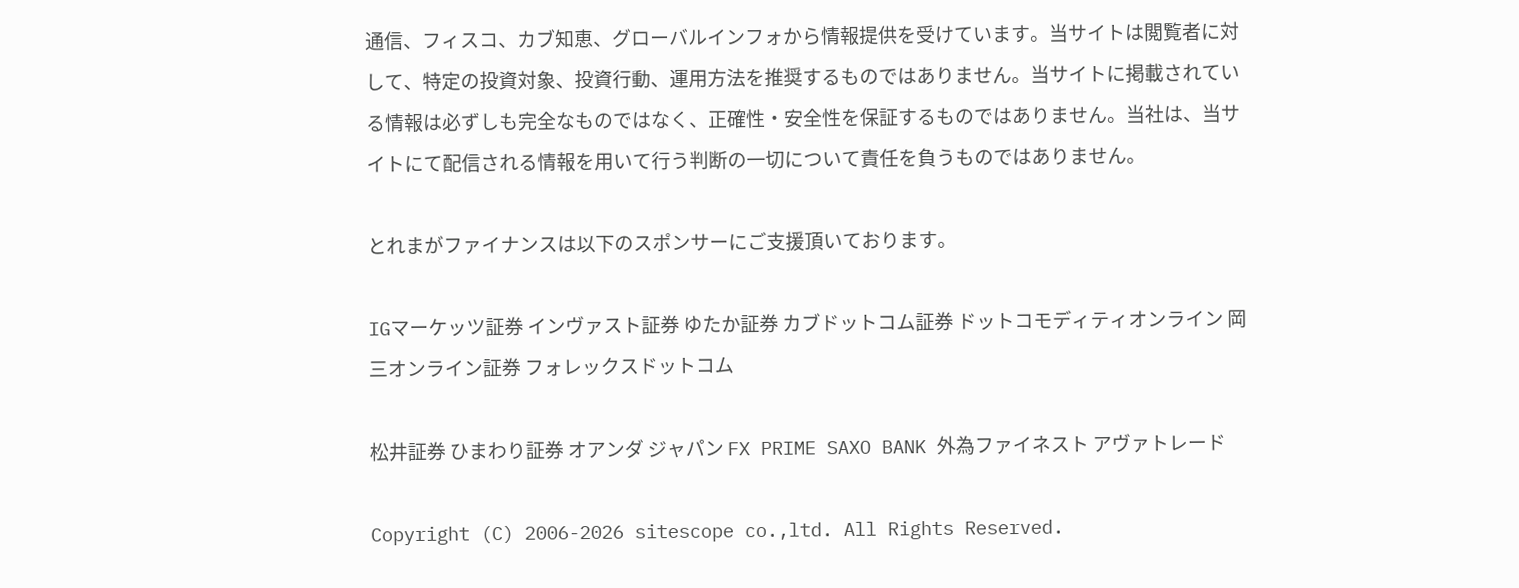通信、フィスコ、カブ知恵、グローバルインフォから情報提供を受けています。当サイトは閲覧者に対して、特定の投資対象、投資行動、運用方法を推奨するものではありません。当サイトに掲載されている情報は必ずしも完全なものではなく、正確性・安全性を保証するものではありません。当社は、当サイトにて配信される情報を用いて行う判断の一切について責任を負うものではありません。

とれまがファイナンスは以下のスポンサーにご支援頂いております。

IGマーケッツ証券 インヴァスト証券 ゆたか証券 カブドットコム証券 ドットコモディティオンライン 岡三オンライン証券 フォレックスドットコム

松井証券 ひまわり証券 オアンダ ジャパン FX PRIME SAXO BANK 外為ファイネスト アヴァトレード

Copyright (C) 2006-2026 sitescope co.,ltd. All Rights Reserved.